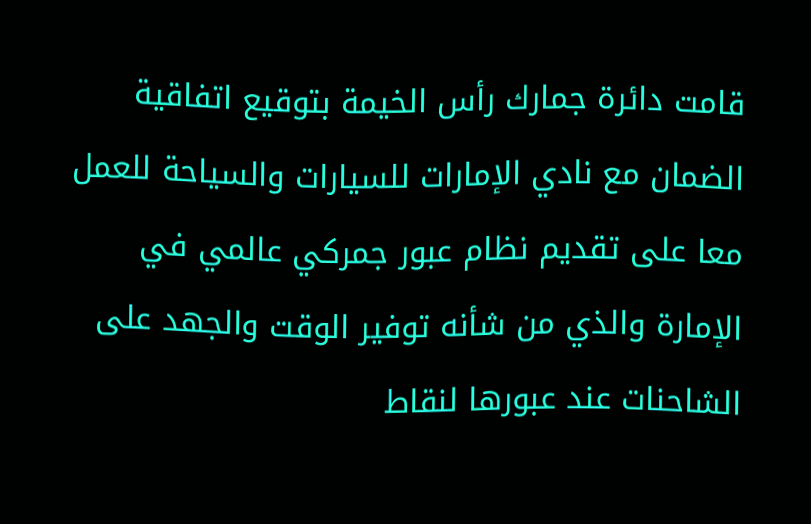قامت دائرة جمارك رأس الخيمة بتوقيع اتفاقية الضمان مع نادي الإمارات للسيارات والسياحة للعمل معا على تقديم نظام عبور جمركي عالمي في الإمارة والذي من شأنه توفير الوقت والجهد على الشاحنات عند عبورها لنقاط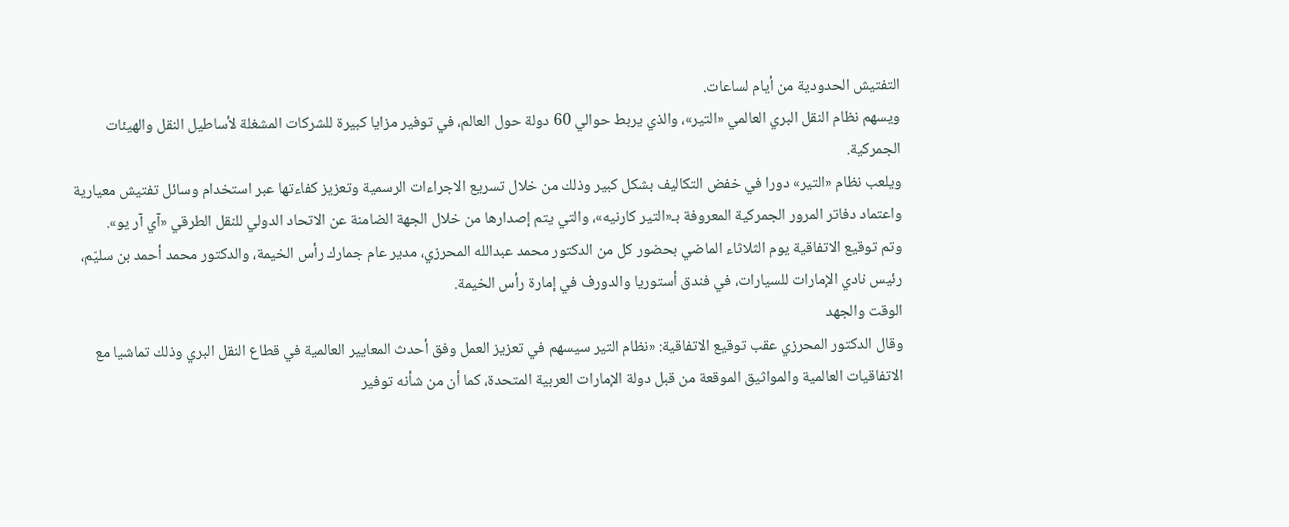التفتيش الحدودية من أيام لساعات.
ويسهم نظام النقل البري العالمي «التير»، والذي يربط حوالي 60 دولة حول العالم، في توفير مزايا كبيرة للشركات المشغلة لأساطيل النقل والهيئات الجمركية.
ويلعب نظام «التير» دورا في خفض التكاليف بشكل كبير وذلك من خلال تسريع الاجراءات الرسمية وتعزيز كفاءتها عبر استخدام وسائل تفتيش معيارية واعتماد دفاتر المرور الجمركية المعروفة بـ«التير كارنيه»، والتي يتم إصدارها من خلال الجهة الضامنة عن الاتحاد الدولي للنقل الطرقي «آي آر يو».
وتم توقيع الاتفاقية يوم الثلاثاء الماضي بحضور كل من الدكتور محمد عبدالله المحرزي، مدير عام جمارك رأس الخيمة، والدكتور محمد أحمد بن سليّم، رئيس نادي الإمارات للسيارات، في فندق أستوريا والدورف في إمارة رأس الخيمة.
الوقت والجهد
وقال الدكتور المحرزي عقب توقيع الاتفاقية: «نظام التير سيسهم في تعزيز العمل وفق أحدث المعايير العالمية في قطاع النقل البري وذلك تماشيا مع الاتفاقيات العالمية والمواثيق الموقعة من قبل دولة الإمارات العربية المتحدة، كما أن من شأنه توفير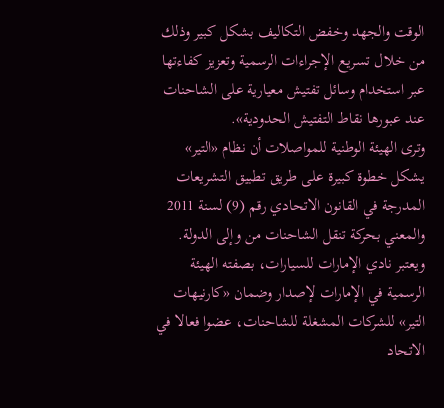الوقت والجهد وخفض التكاليف بشكل كبير وذلك من خلال تسريع الإجراءات الرسمية وتعزيز كفاءتها عبر استخدام وسائل تفتيش معيارية على الشاحنات عند عبورها نقاط التفتيش الحدودية».
وترى الهيئة الوطنية للمواصلات أن نظام «التير» يشكل خطوة كبيرة على طريق تطبيق التشريعات المدرجة في القانون الاتحادي رقم (9) لسنة 2011 والمعني بحركة تنقل الشاحنات من وإلى الدولة.
ويعتبر نادي الإمارات للسيارات، بصفته الهيئة الرسمية في الإمارات لإصدار وضمان «كارنيهات التير» للشركات المشغلة للشاحنات، عضوا فعالا في الاتحاد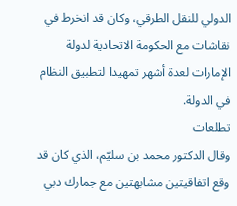الدولي للنقل الطرقي، وكان قد انخرط في نقاشات مع الحكومة الاتحادية لدولة الإمارات لعدة أشهر تمهيدا لتطبيق النظام في الدولة.
تطلعات
وقال الدكتور محمد بن سليّم، الذي كان قد وقع اتفاقيتين مشابهتين مع جمارك دبي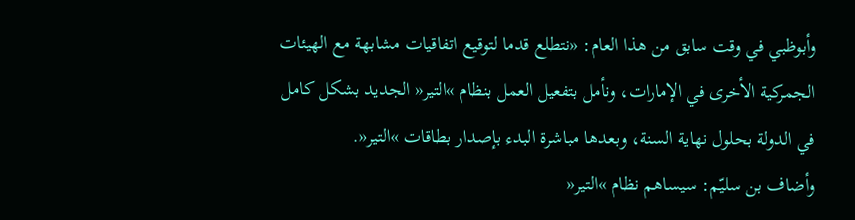وأبوظبي في وقت سابق من هذا العام: «نتطلع قدما لتوقيع اتفاقيات مشابهة مع الهيئات الجمركية الأخرى في الإمارات، ونأمل بتفعيل العمل بنظام »التير« الجديد بشكل كامل في الدولة بحلول نهاية السنة، وبعدها مباشرة البدء بإصدار بطاقات »التير«.
وأضاف بن سليّم: سيساهم نظام »التير«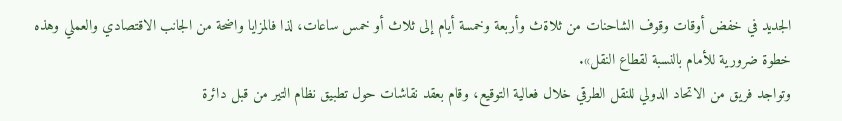الجديد في خفض أوقات وقوف الشاحنات من ثلاةث وأربعة وخمسة أيام إلى ثلاث أو خمس ساعات، لذا فالمزايا واضحة من الجانب الاقتصادي والعملي وهذه خطوة ضرورية للأمام بالنسبة لقطاع النقل».
وتواجد فريق من الاتحاد الدولي للنقل الطرقي خلال فعالية التوقيع، وقام بعقد نقاشات حول تطبيق نظام التير من قبل دائرة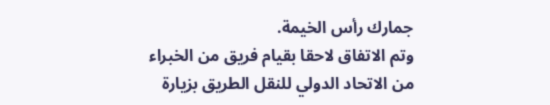جمارك رأس الخيمة.
وتم الاتفاق لاحقا بقيام فريق من الخبراء من الاتحاد الدولي للنقل الطريق بزيارة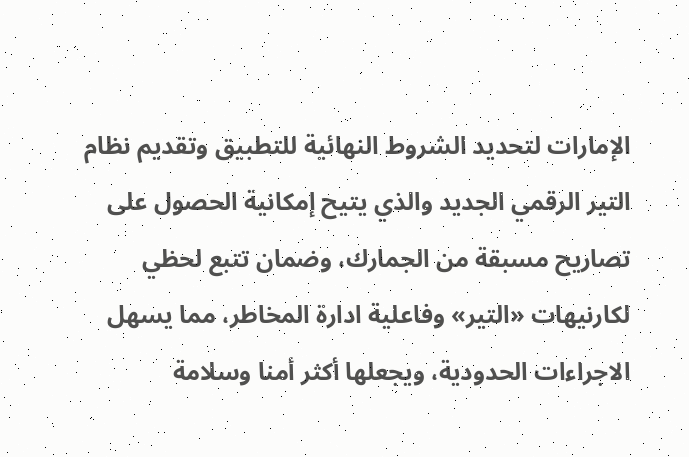الإمارات لتحديد الشروط النهائية للتطبيق وتقديم نظام التير الرقمي الجديد والذي يتيح إمكانية الحصول على تصاريح مسبقة من الجمارك، وضمان تتبع لحظي لكارنيهات «التير» وفاعلية ادارة المخاطر، مما يسهل الاجراءات الحدودية، ويجعلها أكثر أمنا وسلامة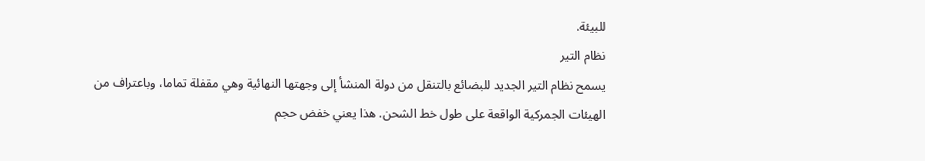للبيئة.
نظام التير
يسمح نظام التير الجديد للبضائع بالتنقل من دولة المنشأ إلى وجهتها النهائية وهي مقفلة تماما، وباعتراف من الهيئات الجمركية الواقعة على طول خط الشحن. هذا يعني خفض حجم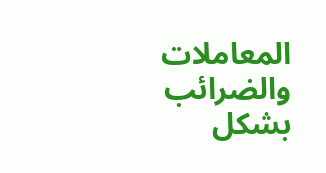المعاملات والضرائب بشكل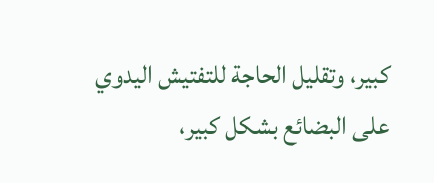كبير، وتقليل الحاجة للتفتيش اليدوي على البضائع بشكل كبير،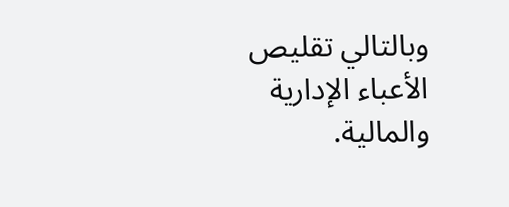وبالتالي تقليص الأعباء الإدارية والمالية.